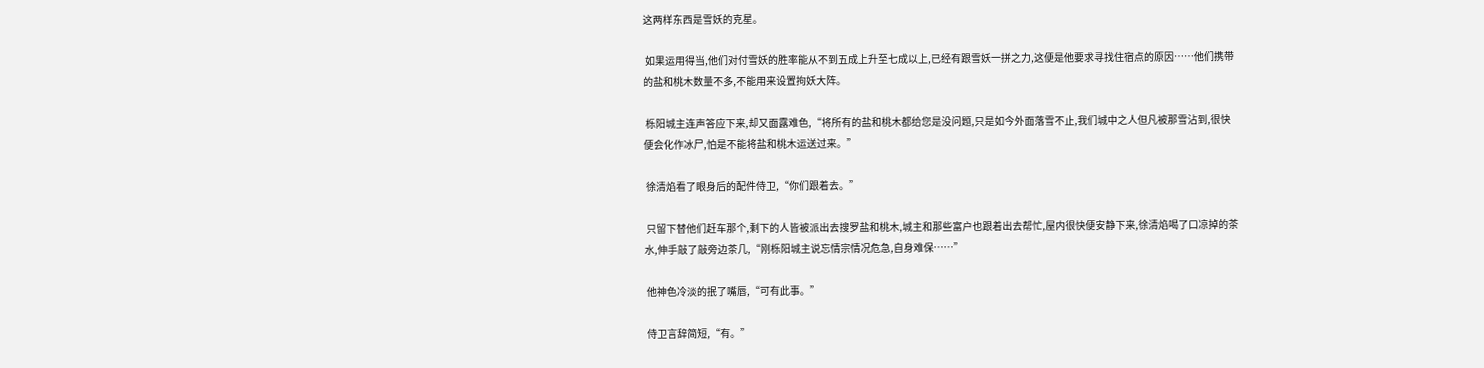这两样东西是雪妖的克星。

 如果运用得当,他们对付雪妖的胜率能从不到五成上升至七成以上,已经有跟雪妖一拼之力,这便是他要求寻找住宿点的原因……他们携带的盐和桃木数量不多,不能用来设置拘妖大阵。

 栎阳城主连声答应下来,却又面露难色,“将所有的盐和桃木都给您是没问题,只是如今外面落雪不止,我们城中之人但凡被那雪沾到,很快便会化作冰尸,怕是不能将盐和桃木运送过来。”

 徐清焰看了眼身后的配件侍卫,“你们跟着去。”

 只留下替他们赶车那个,剩下的人皆被派出去搜罗盐和桃木,城主和那些富户也跟着出去帮忙,屋内很快便安静下来,徐清焰喝了口凉掉的茶水,伸手敲了敲旁边茶几,“刚栎阳城主说忘情宗情况危急,自身难保……”

 他神色冷淡的抿了嘴唇,“可有此事。”

 侍卫言辞简短,“有。”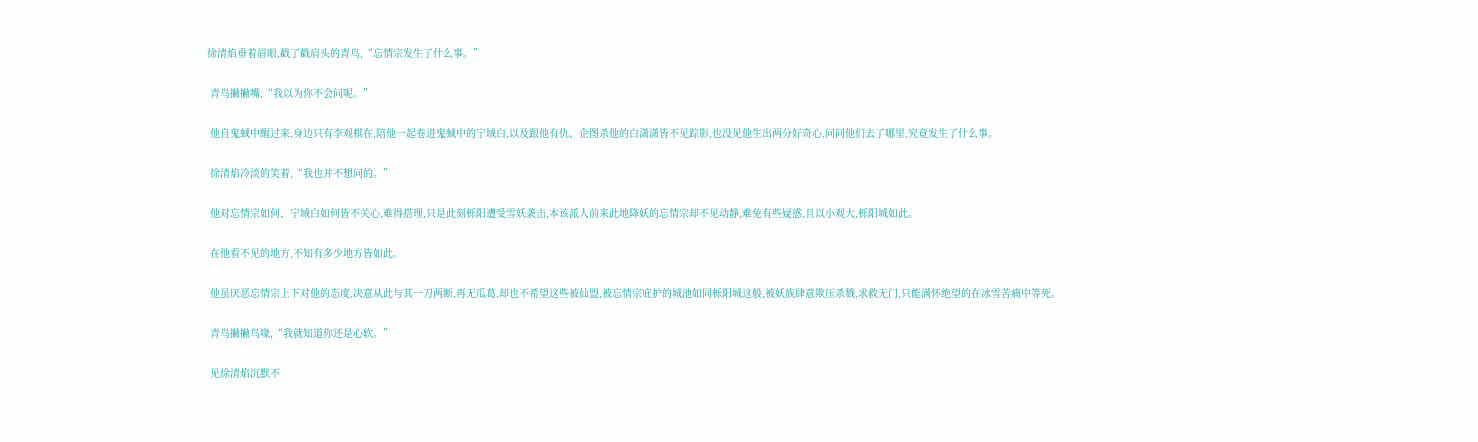徐清焰垂着眉眼,戳了戳肩头的青鸟,“忘情宗发生了什么事。”

 青鸟撇撇嘴,“我以为你不会问呢。”

 他自鬼蜮中醒过来,身边只有李观棋在,陪他一起卷进鬼蜮中的宁域白,以及跟他有仇、企图杀他的白潇潇皆不见踪影,也没见他生出两分好奇心,问问他们去了哪里,究竟发生了什么事。

 徐清焰冷淡的笑着,“我也并不想问的。”

 他对忘情宗如何、宁域白如何皆不关心,难得搭理,只是此刻栎阳遭受雪妖袭击,本该派人前来此地降妖的忘情宗却不见动静,难免有些疑惑,且以小观大,栎阳城如此。

 在他看不见的地方,不知有多少地方皆如此。

 他虽厌恶忘情宗上下对他的态度,决意从此与其一刀两断,再无瓜葛,却也不希望这些被仙盟,被忘情宗庇护的城池如同栎阳城这般,被妖族肆意欺压杀戮,求救无门,只能满怀绝望的在冰雪苦痛中等死。

 青鸟撇撇鸟喙,“我就知道你还是心软。”

 见徐清焰沉默不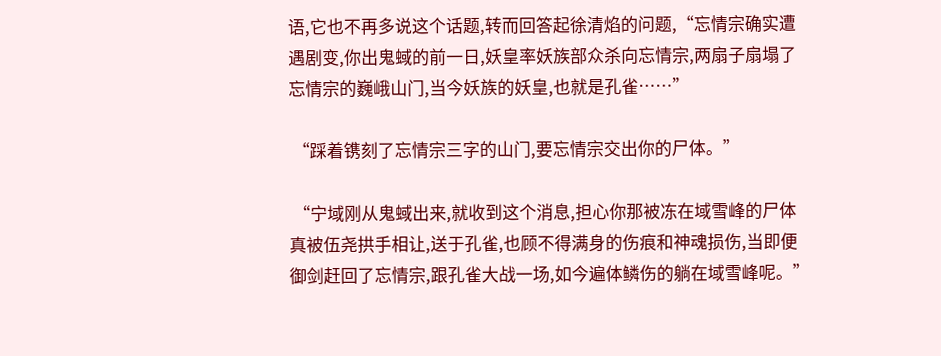语,它也不再多说这个话题,转而回答起徐清焰的问题,“忘情宗确实遭遇剧变,你出鬼蜮的前一日,妖皇率妖族部众杀向忘情宗,两扇子扇塌了忘情宗的巍峨山门,当今妖族的妖皇,也就是孔雀……”

 “踩着镌刻了忘情宗三字的山门,要忘情宗交出你的尸体。”

 “宁域刚从鬼蜮出来,就收到这个消息,担心你那被冻在域雪峰的尸体真被伍尧拱手相让,送于孔雀,也顾不得满身的伤痕和神魂损伤,当即便御剑赶回了忘情宗,跟孔雀大战一场,如今遍体鳞伤的躺在域雪峰呢。”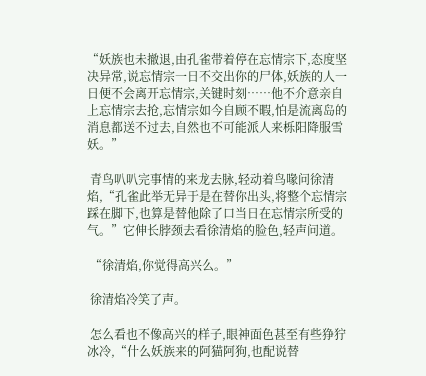“妖族也未撤退,由孔雀带着停在忘情宗下,态度坚决异常,说忘情宗一日不交出你的尸体,妖族的人一日便不会离开忘情宗,关键时刻……他不介意亲自上忘情宗去抢,忘情宗如今自顾不暇,怕是流离岛的消息都送不过去,自然也不可能派人来栎阳降服雪妖。”

 青鸟叭叭完事情的来龙去脉,轻动着鸟喙问徐清焰,“孔雀此举无异于是在替你出头,将整个忘情宗踩在脚下,也算是替他除了口当日在忘情宗所受的气。”它伸长脖颈去看徐清焰的脸色,轻声问道。

 “徐清焰,你觉得高兴么。”

 徐清焰冷笑了声。

 怎么看也不像高兴的样子,眼神面色甚至有些狰狞冰冷,“什么妖族来的阿猫阿狗,也配说替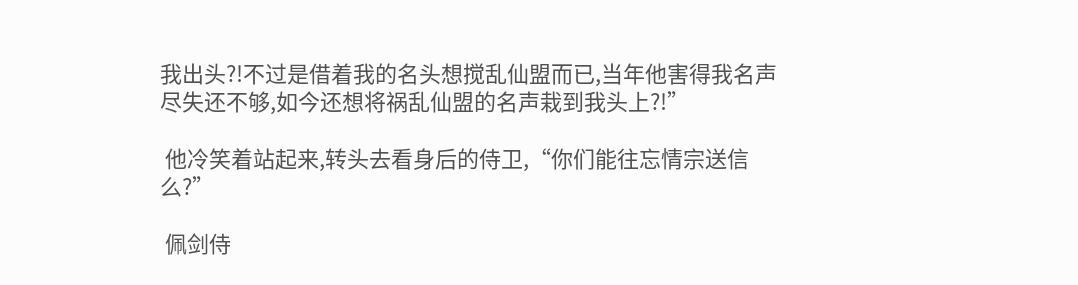我出头?!不过是借着我的名头想搅乱仙盟而已,当年他害得我名声尽失还不够,如今还想将祸乱仙盟的名声栽到我头上?!”

 他冷笑着站起来,转头去看身后的侍卫,“你们能往忘情宗送信么?”

 佩剑侍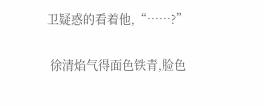卫疑惑的看着他,“……?”

 徐清焰气得面色铁青,脸色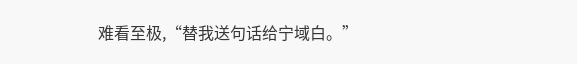难看至极,“替我送句话给宁域白。”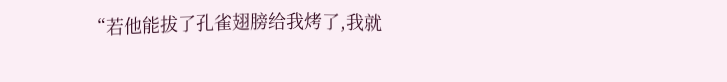“若他能拔了孔雀翅膀给我烤了,我就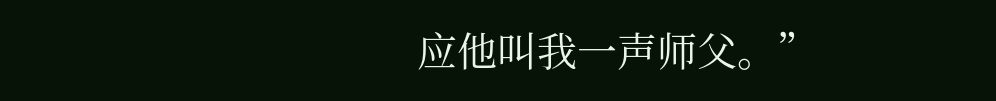应他叫我一声师父。”